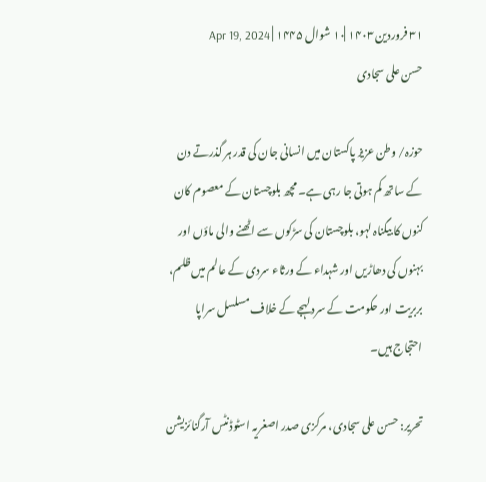۳۱ فروردین ۱۴۰۳ |۱۰ شوال ۱۴۴۵ | Apr 19, 2024
حسن علی سجادی

حوزہ/ وطن عزیز پاکستان میں انسانی جان کی قدر ہر گذرتے دن کے ساتھ کم ہوتی جا رہی ہے۔ مچھ بلوچستان کے معصوم کان کنوں کا بیگناہ لہو، بلوچستان کی سڑکوں سے اٹھنے والی ماؤں اور بہنوں کی دھاڑیں اور شہداء کے ورثاء سردی کے عالم میں ظلم، بربریت اور حکومت کے سرد لہجے کے خلاف مسلسل سراپا احتجاج ہیں۔

تحریر: حسن علی سجادی، مرکزی صدر اصغریہ اسٹوڈنٹس آرگنائزیشن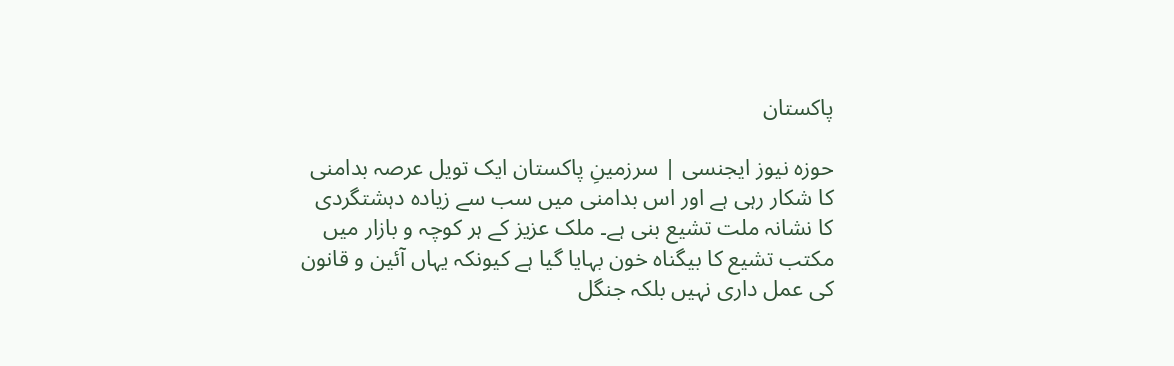پاکستان

حوزہ نیوز ایجنسی | سرزمینِ پاکستان ایک تویل عرصہ بدامنی کا شکار رہی ہے اور اس بدامنی میں سب سے زیادہ دہشتگردی کا نشانہ ملت تشیع بنی ہے۔ ملک عزیز کے ہر کوچہ و بازار میں مکتب تشیع کا بیگناہ خون بہایا گیا ہے کیونکہ یہاں آئین و قانون کی عمل داری نہیں بلکہ جنگل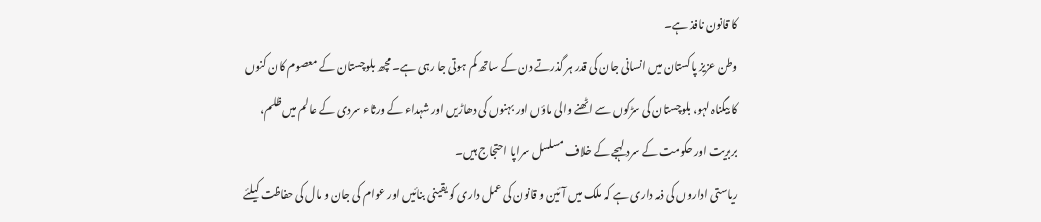کا قانون نافذ ہے۔
وطن عزیز پاکستان میں انسانی جان کی قدر ہر گذرتے دن کے ساتھ کم ہوتی جا رہی ہے۔ مچھ بلوچستان کے معصوم کان کنوں کا بیگناہ لہو، بلوچستان کی سڑکوں سے اٹھنے والی ماؤں اور بہنوں کی دھاڑیں اور شہداء کے ورثاء سردی کے عالم میں ظلم، بربریت اور حکومت کے سرد لہجے کے خلاف مسلسل سراپا احتجاج ہیں۔
ریاستی اداروں کی ذمہ داری ہے کہ ملک میں آئین و قانون کی عمل داری کو یقینی بنائیں اور عوام کی جان و مال کی حفاظت کیلئے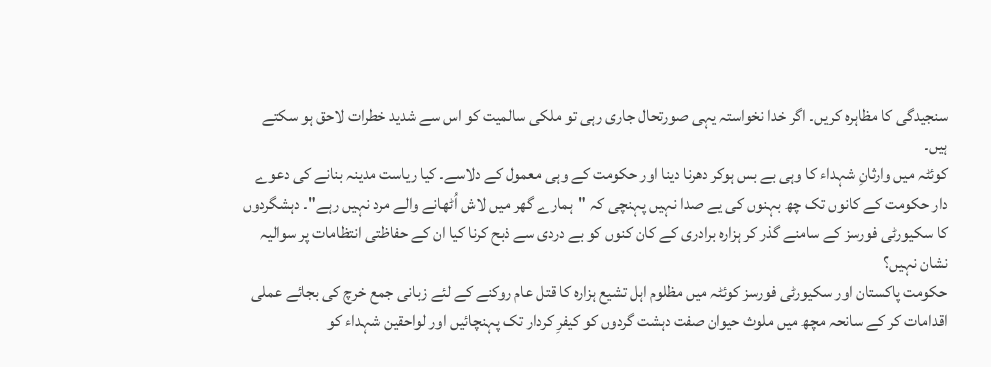سنجیدگی کا مظاہرہ کریں۔ اگر خدا نخواستہ یہی صورتحال جاری رہی تو ملکی سالمیت کو اس سے شدید خطرات لاحق ہو سکتے ہیں۔
کوئٹہ میں وارثانِ شہداء کا وہی بے بس ہوکر دھرنا دینا اور حکومت کے وہی معمول کے دلاسے۔ کیا ریاست مدینہ بنانے کی دعوے دار حکومت کے کانوں تک چھ بہنوں کی یے صدا نہیں پہنچی کہ "ہمارے گھر میں لاش اُٹھانے والے مرد نہیں رہے"۔ دہشگردوں کا سکیورٹی فورسز کے سامنے گذر کر ہزارہ برادری کے کان کنوں کو بے دردی سے ذبح کرنا کیا ان کے حفاظتی انتظامات پر سوالیہ نشان نہیں؟
حکومت پاکستان اور سکیورٹی فورسز کوئٹہ میں مظلوم اہل تشیع ہزارہ کا قتل عام روکنے کے لئے زبانی جمع خرچ کی بجائے عملی اقدامات کر کے سانحہ مچھ میں ملوث حیوان صفت دہشت گردوں کو کیفرِ کردار تک پہنچائیں اور لواحقین شہداء کو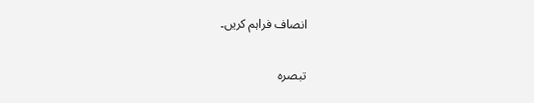انصاف فراہم کریں۔

تبصرہ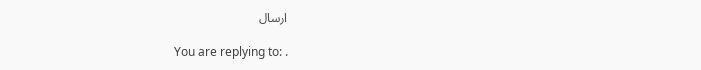ارسال

You are replying to: .